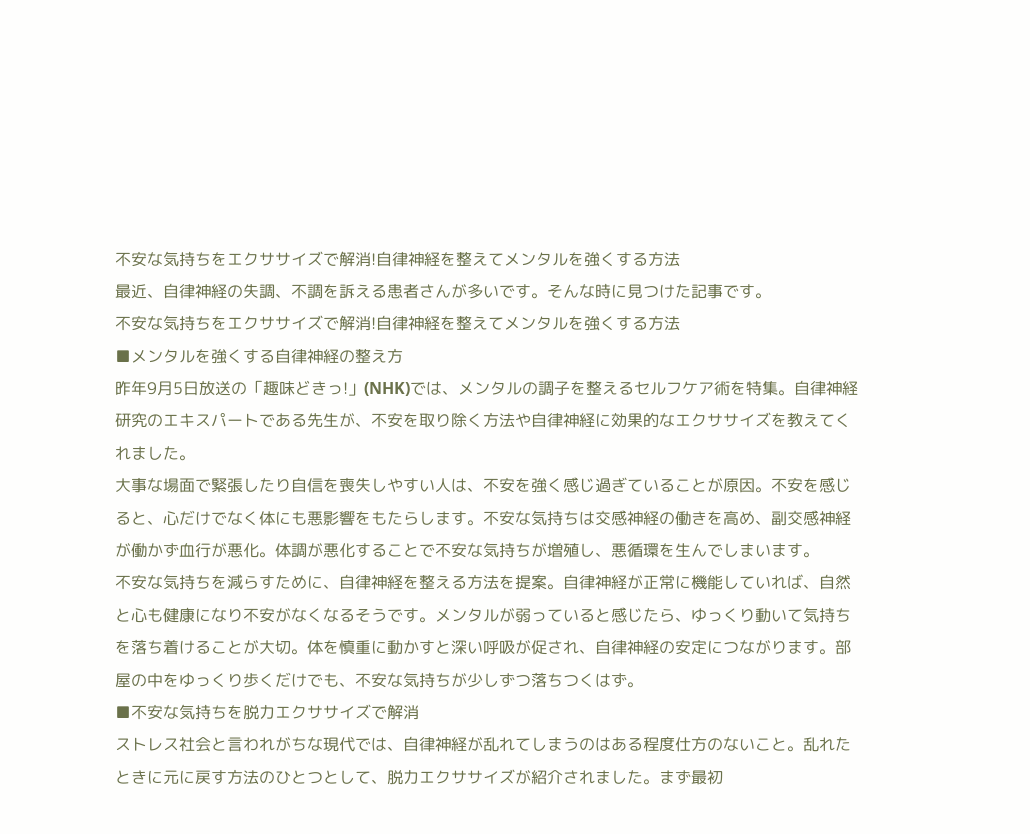不安な気持ちをエクササイズで解消!自律神経を整えてメンタルを強くする方法
最近、自律神経の失調、不調を訴える患者さんが多いです。そんな時に見つけた記事です。
不安な気持ちをエクササイズで解消!自律神経を整えてメンタルを強くする方法
■メンタルを強くする自律神経の整え方
昨年9月5日放送の「趣味どきっ!」(NHK)では、メンタルの調子を整えるセルフケア術を特集。自律神経研究のエキスパートである先生が、不安を取り除く方法や自律神経に効果的なエクササイズを教えてくれました。
大事な場面で緊張したり自信を喪失しやすい人は、不安を強く感じ過ぎていることが原因。不安を感じると、心だけでなく体にも悪影響をもたらします。不安な気持ちは交感神経の働きを高め、副交感神経が働かず血行が悪化。体調が悪化することで不安な気持ちが増殖し、悪循環を生んでしまいます。
不安な気持ちを減らすために、自律神経を整える方法を提案。自律神経が正常に機能していれば、自然と心も健康になり不安がなくなるそうです。メンタルが弱っていると感じたら、ゆっくり動いて気持ちを落ち着けることが大切。体を慎重に動かすと深い呼吸が促され、自律神経の安定につながります。部屋の中をゆっくり歩くだけでも、不安な気持ちが少しずつ落ちつくはず。
■不安な気持ちを脱力エクササイズで解消
ストレス社会と言われがちな現代では、自律神経が乱れてしまうのはある程度仕方のないこと。乱れたときに元に戻す方法のひとつとして、脱力エクササイズが紹介されました。まず最初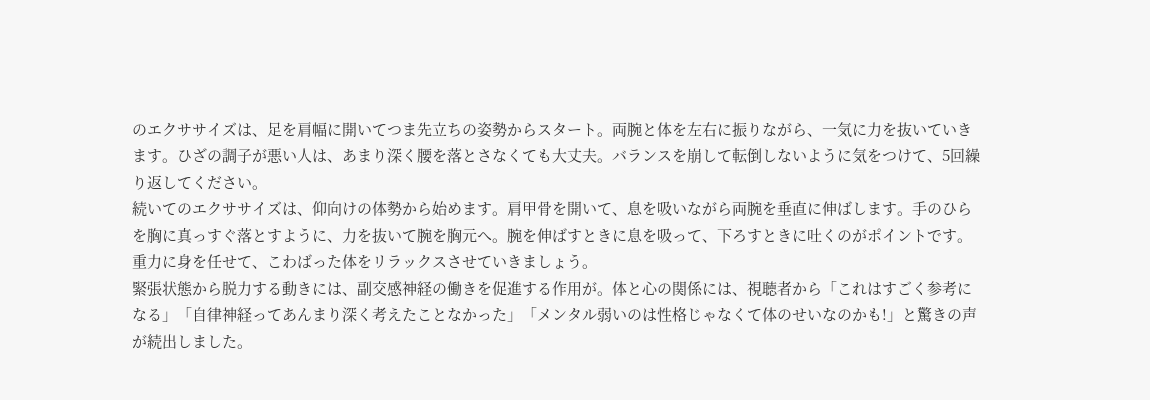のエクササイズは、足を肩幅に開いてつま先立ちの姿勢からスタート。両腕と体を左右に振りながら、一気に力を抜いていきます。ひざの調子が悪い人は、あまり深く腰を落とさなくても大丈夫。バランスを崩して転倒しないように気をつけて、5回繰り返してください。
続いてのエクササイズは、仰向けの体勢から始めます。肩甲骨を開いて、息を吸いながら両腕を垂直に伸ばします。手のひらを胸に真っすぐ落とすように、力を抜いて腕を胸元へ。腕を伸ばすときに息を吸って、下ろすときに吐くのがポイントです。重力に身を任せて、こわばった体をリラックスさせていきましょう。
緊張状態から脱力する動きには、副交感神経の働きを促進する作用が。体と心の関係には、視聴者から「これはすごく参考になる」「自律神経ってあんまり深く考えたことなかった」「メンタル弱いのは性格じゃなくて体のせいなのかも!」と驚きの声が続出しました。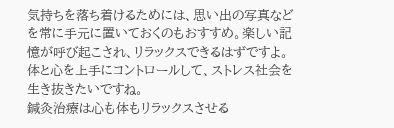気持ちを落ち着けるためには、思い出の写真などを常に手元に置いておくのもおすすめ。楽しい記憶が呼び起こされ、リラックスできるはずですよ。体と心を上手にコントロールして、ストレス社会を生き抜きたいですね。
鍼灸治療は心も体もリラックスさせる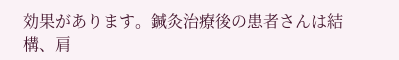効果があります。鍼灸治療後の患者さんは結構、肩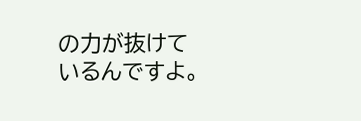の力が抜けているんですよ。